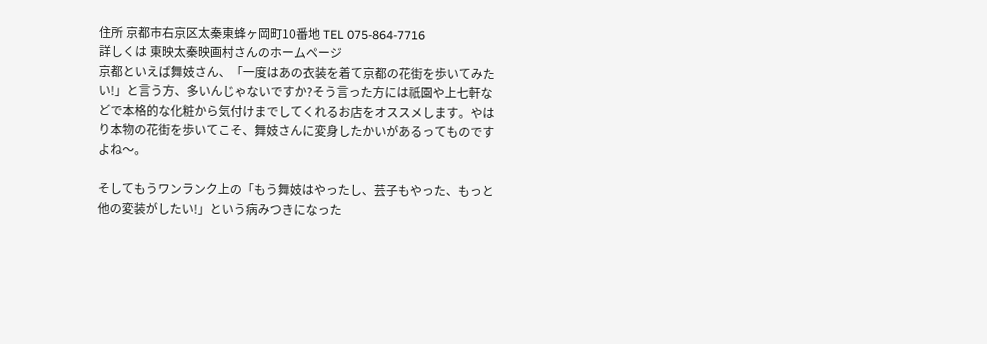住所 京都市右京区太秦東蜂ヶ岡町10番地 TEL 075-864-7716
詳しくは 東映太秦映画村さんのホームページ
京都といえば舞妓さん、「一度はあの衣装を着て京都の花街を歩いてみたい!」と言う方、多いんじゃないですか?そう言った方には祇園や上七軒などで本格的な化粧から気付けまでしてくれるお店をオススメします。やはり本物の花街を歩いてこそ、舞妓さんに変身したかいがあるってものですよね〜。

そしてもうワンランク上の「もう舞妓はやったし、芸子もやった、もっと他の変装がしたい!」という病みつきになった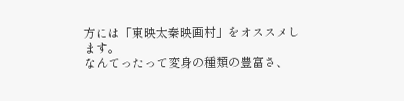方には「東映太秦映画村」をオススメします。
なんてったって変身の種類の豊富さ、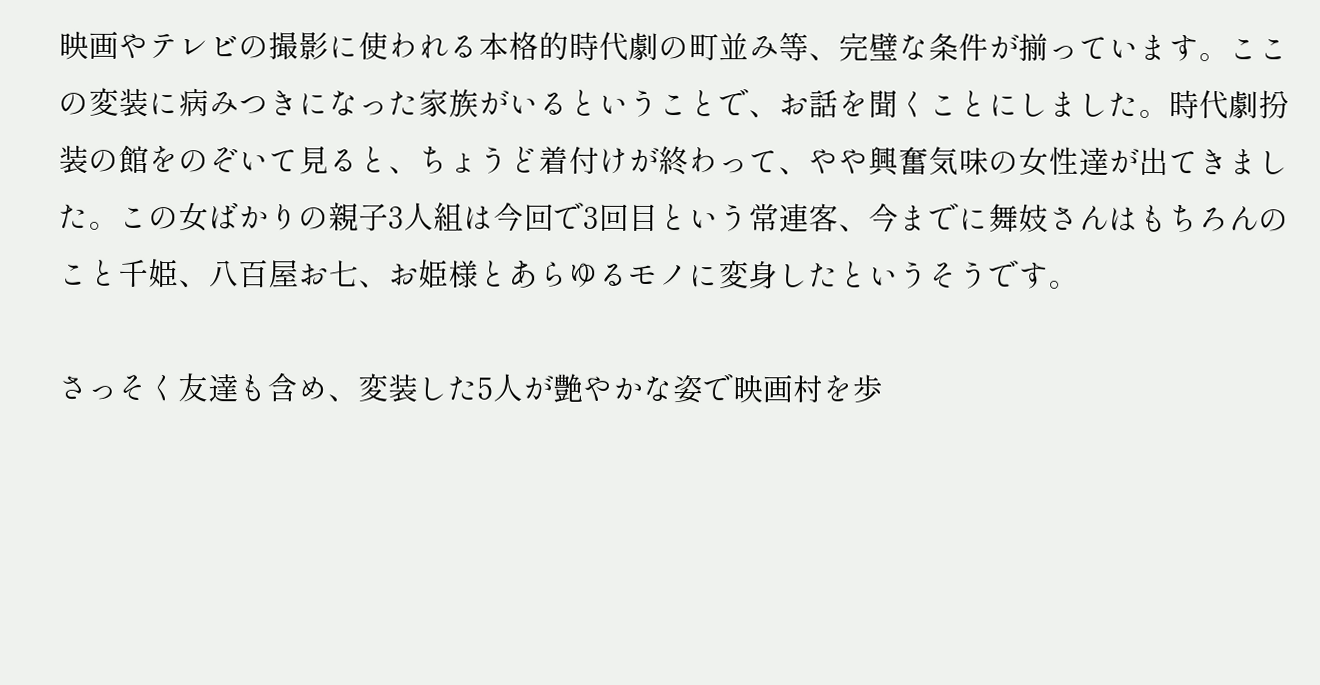映画やテレビの撮影に使われる本格的時代劇の町並み等、完璧な条件が揃っています。ここの変装に病みつきになった家族がいるということで、お話を聞くことにしました。時代劇扮装の館をのぞいて見ると、ちょうど着付けが終わって、やや興奮気味の女性達が出てきました。この女ばかりの親子3人組は今回で3回目という常連客、今までに舞妓さんはもちろんのこと千姫、八百屋お七、お姫様とあらゆるモノに変身したというそうです。

さっそく友達も含め、変装した5人が艶やかな姿で映画村を歩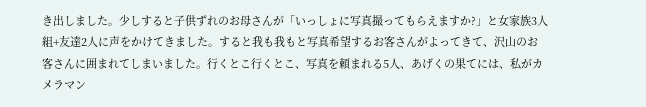き出しました。少しすると子供ずれのお母さんが「いっしょに写真撮ってもらえますか?」と女家族3人組+友達2人に声をかけてきました。すると我も我もと写真希望するお客さんがよってきて、沢山のお客さんに囲まれてしまいました。行くとこ行くとこ、写真を頼まれる5人、あげくの果てには、私がカメラマン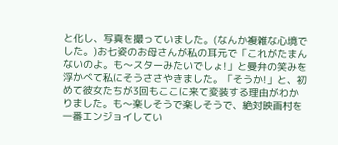と化し、写真を撮っていました。(なんか複雑な心境でした。)お七姿のお母さんが私の耳元で「これがたまんないのよ。も〜スターみたいでしょ!」と曼弁の笑みを浮かべて私にそうささやきました。「そうか!」と、初めて彼女たちが3回もここに来て変装する理由がわかりました。も〜楽しそうで楽しそうで、絶対映画村を一番エンジョイしてい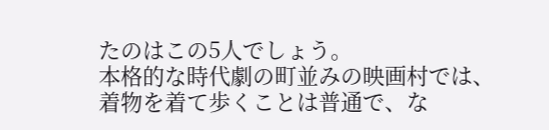たのはこの5人でしょう。
本格的な時代劇の町並みの映画村では、着物を着て歩くことは普通で、な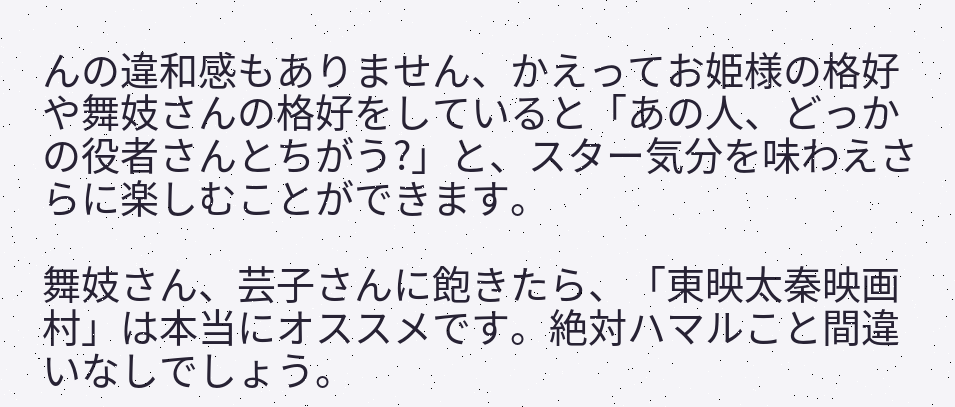んの違和感もありません、かえってお姫様の格好や舞妓さんの格好をしていると「あの人、どっかの役者さんとちがう?」と、スター気分を味わえさらに楽しむことができます。

舞妓さん、芸子さんに飽きたら、「東映太秦映画村」は本当にオススメです。絶対ハマルこと間違いなしでしょう。